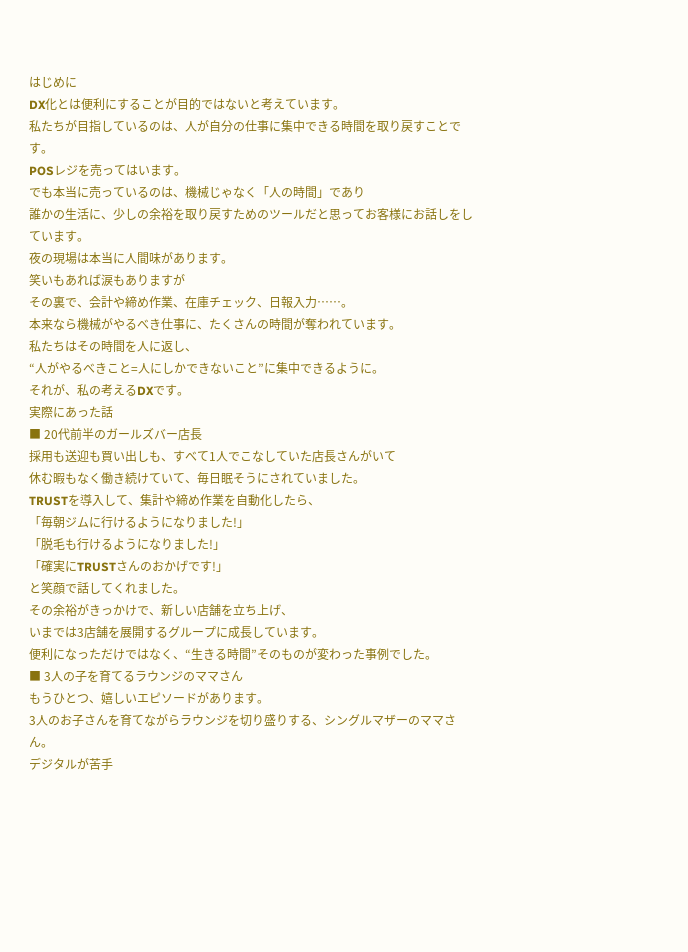はじめに
DX化とは便利にすることが目的ではないと考えています。
私たちが目指しているのは、人が自分の仕事に集中できる時間を取り戻すことです。
POSレジを売ってはいます。
でも本当に売っているのは、機械じゃなく「人の時間」であり
誰かの生活に、少しの余裕を取り戻すためのツールだと思ってお客様にお話しをしています。
夜の現場は本当に人間味があります。
笑いもあれば涙もありますが
その裏で、会計や締め作業、在庫チェック、日報入力……。
本来なら機械がやるべき仕事に、たくさんの時間が奪われています。
私たちはその時間を人に返し、
“人がやるべきこと=人にしかできないこと”に集中できるように。
それが、私の考えるDXです。
実際にあった話
■ 20代前半のガールズバー店長
採用も送迎も買い出しも、すべて1人でこなしていた店長さんがいて
休む暇もなく働き続けていて、毎日眠そうにされていました。
TRUSTを導入して、集計や締め作業を自動化したら、
「毎朝ジムに行けるようになりました!」
「脱毛も行けるようになりました!」
「確実にTRUSTさんのおかげです!」
と笑顔で話してくれました。
その余裕がきっかけで、新しい店舗を立ち上げ、
いまでは3店舗を展開するグループに成長しています。
便利になっただけではなく、“生きる時間”そのものが変わった事例でした。
■ 3人の子を育てるラウンジのママさん
もうひとつ、嬉しいエピソードがあります。
3人のお子さんを育てながらラウンジを切り盛りする、シングルマザーのママさん。
デジタルが苦手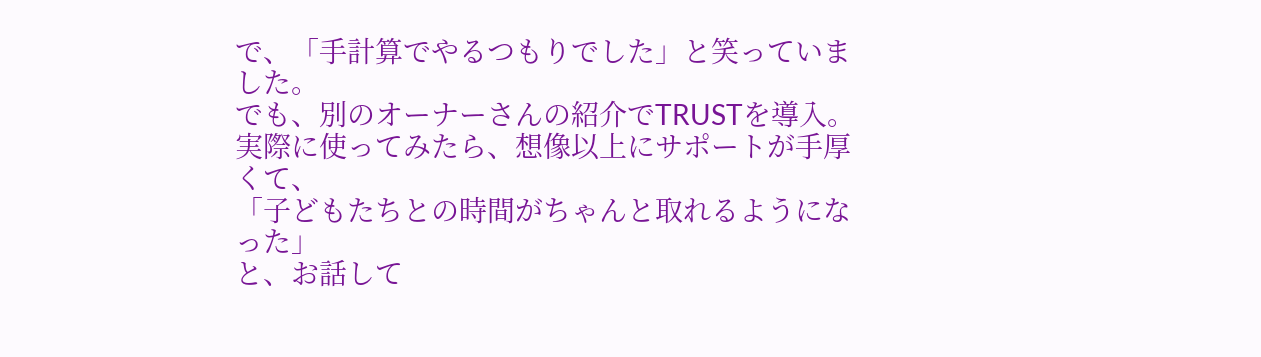で、「手計算でやるつもりでした」と笑っていました。
でも、別のオーナーさんの紹介でTRUSTを導入。
実際に使ってみたら、想像以上にサポートが手厚くて、
「子どもたちとの時間がちゃんと取れるようになった」
と、お話して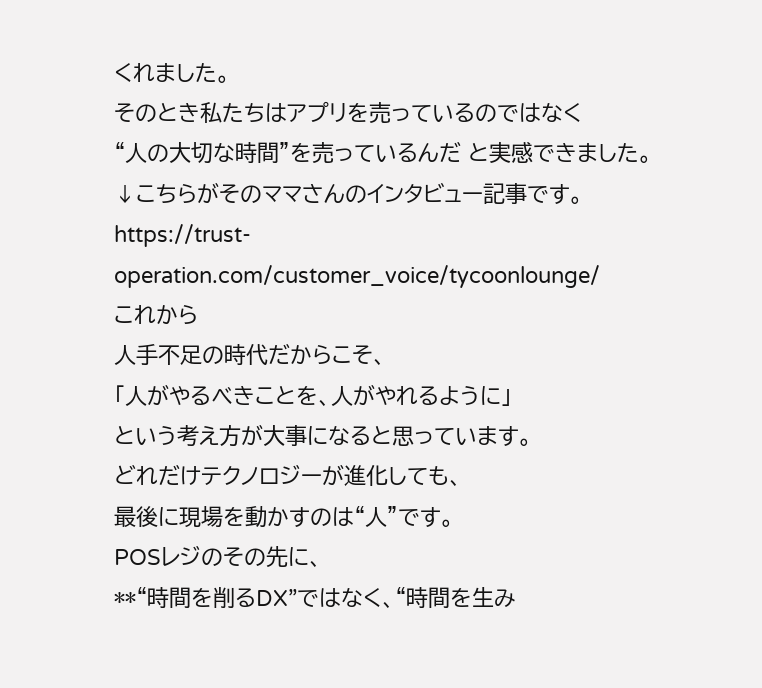くれました。
そのとき私たちはアプリを売っているのではなく
“人の大切な時間”を売っているんだ と実感できました。
↓こちらがそのママさんのインタビュー記事です。
https://trust-operation.com/customer_voice/tycoonlounge/
これから
人手不足の時代だからこそ、
「人がやるべきことを、人がやれるように」
という考え方が大事になると思っています。
どれだけテクノロジーが進化しても、
最後に現場を動かすのは“人”です。
POSレジのその先に、
**“時間を削るDX”ではなく、“時間を生み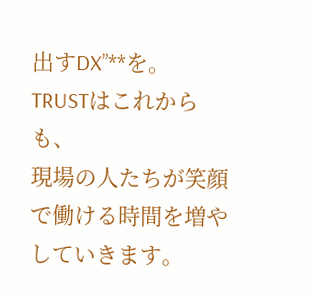出すDX”**を。
TRUSTはこれからも、
現場の人たちが笑顔で働ける時間を増やしていきます。